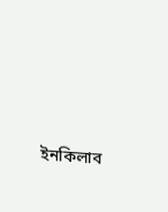ইনকিলাব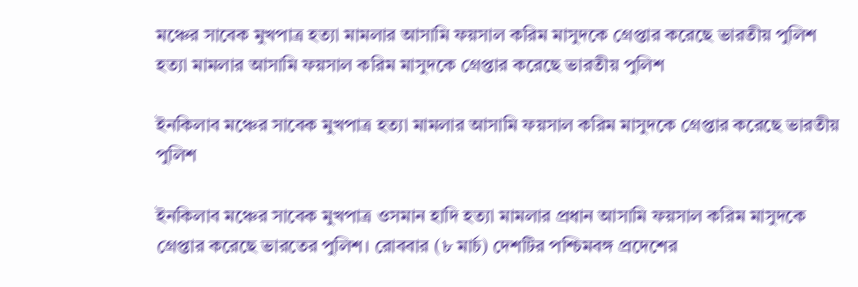মঞ্চের সাবেক মুখপাত্র হত্যা মামলার আসামি ফয়সাল করিম মাসুদকে গ্রেপ্তার করেছে ভারতীয় পুলিশ
হত্যা মামলার আসামি ফয়সাল করিম মাসুদকে গ্রেপ্তার করেছে ভারতীয় পুলিশ

ইনকিলাব মঞ্চের সাবেক মুখপাত্র হত্যা মামলার আসামি ফয়সাল করিম মাসুদকে গ্রেপ্তার করেছে ভারতীয় পুলিশ

ইনকিলাব মঞ্চের সাবেক মুখপাত্র ওসমান হাদি হত্যা মামলার প্রধান আসামি ফয়সাল করিম মাসুদকে গ্রেপ্তার করেছে ভারতের পুলিশ। রোববার (৮ মার্চ) দেশটির পশ্চিমবঙ্গ প্রদেশের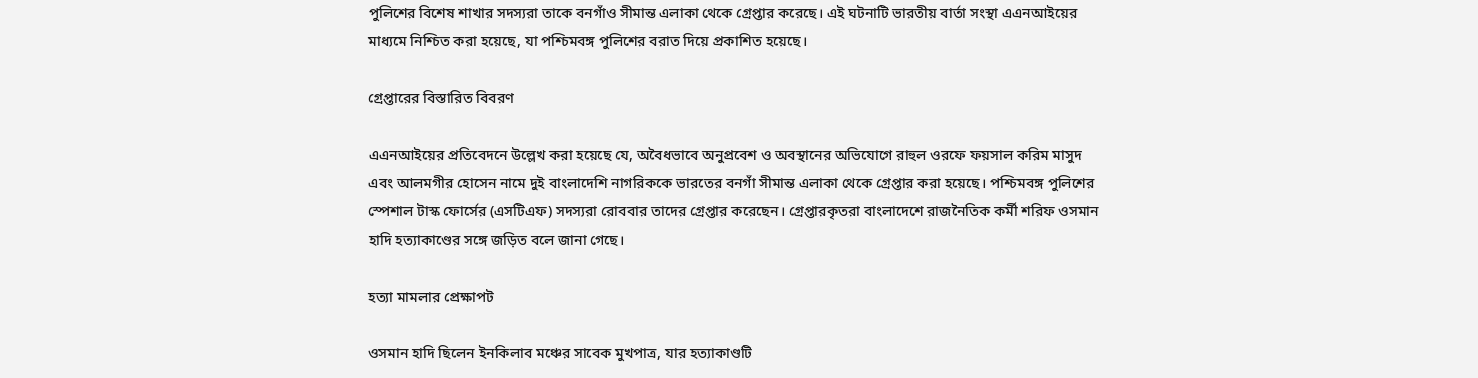পুলিশের বিশেষ শাখার সদস্যরা তাকে বনগাঁও সীমান্ত এলাকা থেকে গ্রেপ্তার করেছে। এই ঘটনাটি ভারতীয় বার্তা সংস্থা এএনআইয়ের মাধ্যমে নিশ্চিত করা হয়েছে, যা পশ্চিমবঙ্গ পুলিশের বরাত দিয়ে প্রকাশিত হয়েছে।

গ্রেপ্তারের বিস্তারিত বিবরণ

এএনআইয়ের প্রতিবেদনে উল্লেখ করা হয়েছে যে, অবৈধভাবে অনুপ্রবেশ ও অবস্থানের অভিযোগে রাহুল ওরফে ফয়সাল করিম মাসুদ এবং আলমগীর হোসেন নামে দুই বাংলাদেশি নাগরিককে ভারতের বনগাঁ সীমান্ত এলাকা থেকে গ্রেপ্তার করা হয়েছে। পশ্চিমবঙ্গ পুলিশের স্পেশাল টাস্ক ফোর্সের (এসটিএফ) সদস্যরা রোববার তাদের গ্রেপ্তার করেছেন। গ্রেপ্তারকৃতরা বাংলাদেশে রাজনৈতিক কর্মী শরিফ ওসমান হাদি হত্যাকাণ্ডের সঙ্গে জড়িত বলে জানা গেছে।

হত্যা মামলার প্রেক্ষাপট

ওসমান হাদি ছিলেন ইনকিলাব মঞ্চের সাবেক মুখপাত্র, যার হত্যাকাণ্ডটি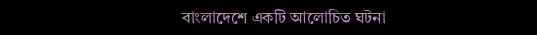বাংলাদেশে একটি আলোচিত ঘটনা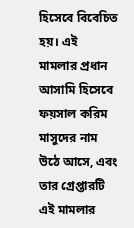হিসেবে বিবেচিত হয়। এই মামলার প্রধান আসামি হিসেবে ফয়সাল করিম মাসুদের নাম উঠে আসে, এবং তার গ্রেপ্তারটি এই মামলার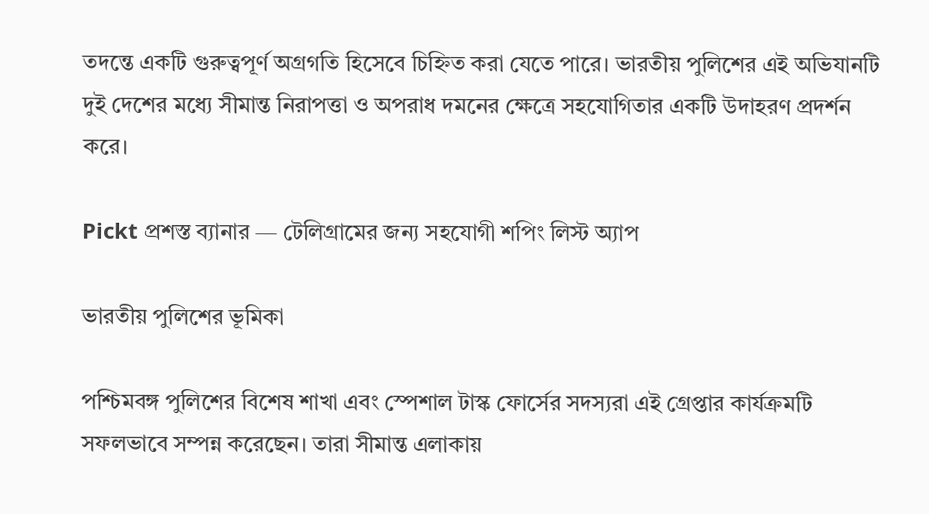তদন্তে একটি গুরুত্বপূর্ণ অগ্রগতি হিসেবে চিহ্নিত করা যেতে পারে। ভারতীয় পুলিশের এই অভিযানটি দুই দেশের মধ্যে সীমান্ত নিরাপত্তা ও অপরাধ দমনের ক্ষেত্রে সহযোগিতার একটি উদাহরণ প্রদর্শন করে।

Pickt প্রশস্ত ব্যানার — টেলিগ্রামের জন্য সহযোগী শপিং লিস্ট অ্যাপ

ভারতীয় পুলিশের ভূমিকা

পশ্চিমবঙ্গ পুলিশের বিশেষ শাখা এবং স্পেশাল টাস্ক ফোর্সের সদস্যরা এই গ্রেপ্তার কার্যক্রমটি সফলভাবে সম্পন্ন করেছেন। তারা সীমান্ত এলাকায়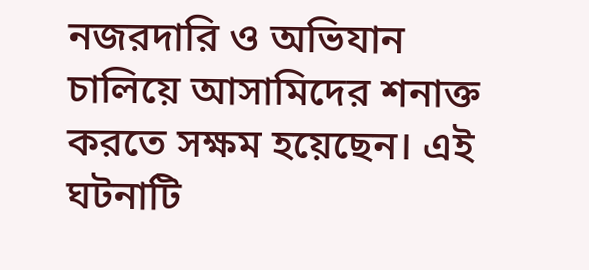নজরদারি ও অভিযান চালিয়ে আসামিদের শনাক্ত করতে সক্ষম হয়েছেন। এই ঘটনাটি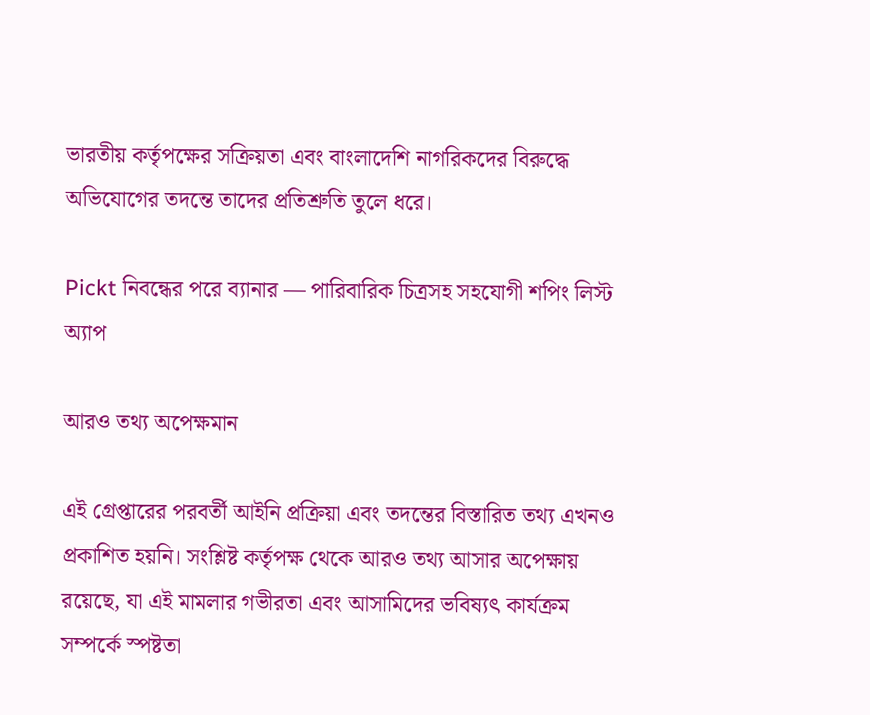ভারতীয় কর্তৃপক্ষের সক্রিয়তা এবং বাংলাদেশি নাগরিকদের বিরুদ্ধে অভিযোগের তদন্তে তাদের প্রতিশ্রুতি তুলে ধরে।

Pickt নিবন্ধের পরে ব্যানার — পারিবারিক চিত্রসহ সহযোগী শপিং লিস্ট অ্যাপ

আরও তথ্য অপেক্ষমান

এই গ্রেপ্তারের পরবর্তী আইনি প্রক্রিয়া এবং তদন্তের বিস্তারিত তথ্য এখনও প্রকাশিত হয়নি। সংশ্লিষ্ট কর্তৃপক্ষ থেকে আরও তথ্য আসার অপেক্ষায় রয়েছে, যা এই মামলার গভীরতা এবং আসামিদের ভবিষ্যৎ কার্যক্রম সম্পর্কে স্পষ্টতা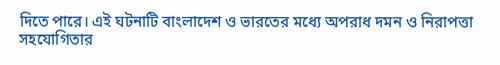দিতে পারে। এই ঘটনাটি বাংলাদেশ ও ভারতের মধ্যে অপরাধ দমন ও নিরাপত্তা সহযোগিতার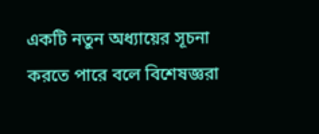একটি নতুন অধ্যায়ের সূচনা করতে পারে বলে বিশেষজ্ঞরা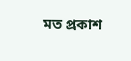মত প্রকাশ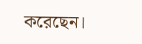করেছেন।